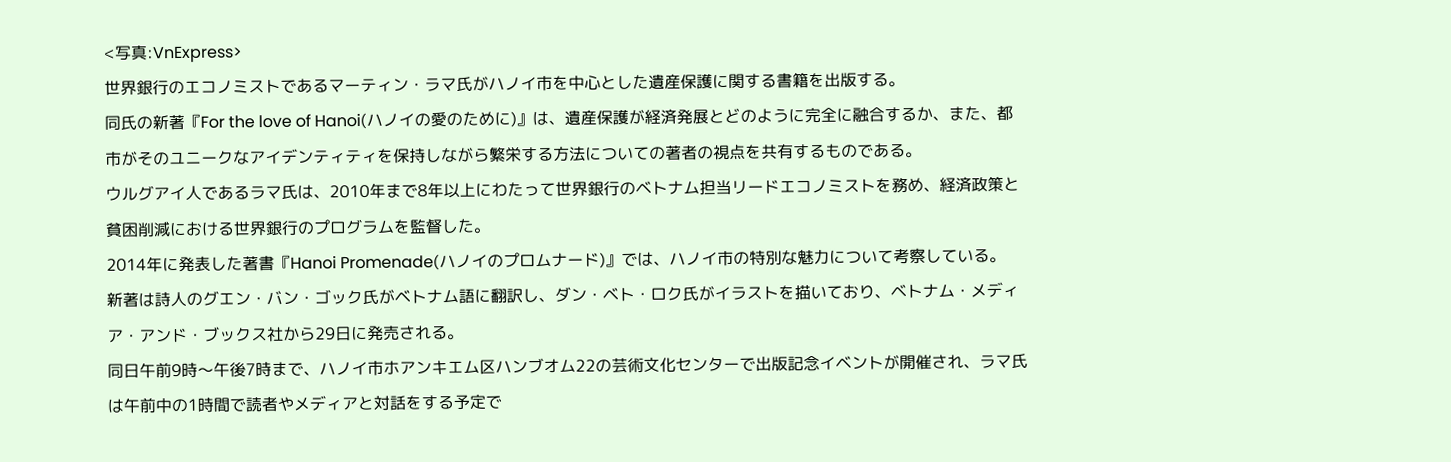<写真:VnExpress>
世界銀行のエコノミストであるマーティン・ラマ氏がハノイ市を中心とした遺産保護に関する書籍を出版する。
同氏の新著『For the love of Hanoi(ハノイの愛のために)』は、遺産保護が経済発展とどのように完全に融合するか、また、都市がそのユニークなアイデンティティを保持しながら繁栄する方法についての著者の視点を共有するものである。
ウルグアイ人であるラマ氏は、2010年まで8年以上にわたって世界銀行のベトナム担当リードエコノミストを務め、経済政策と貧困削減における世界銀行のプログラムを監督した。
2014年に発表した著書『Hanoi Promenade(ハノイのプロムナード)』では、ハノイ市の特別な魅力について考察している。
新著は詩人のグエン・バン・ゴック氏がベトナム語に翻訳し、ダン・ベト・ロク氏がイラストを描いており、ベトナム・メディア・アンド・ブックス社から29日に発売される。
同日午前9時〜午後7時まで、ハノイ市ホアンキエム区ハンブオム22の芸術文化センターで出版記念イベントが開催され、ラマ氏は午前中の1時間で読者やメディアと対話をする予定で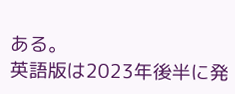ある。
英語版は2023年後半に発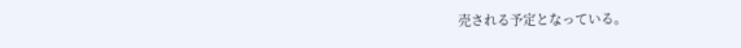売される予定となっている。